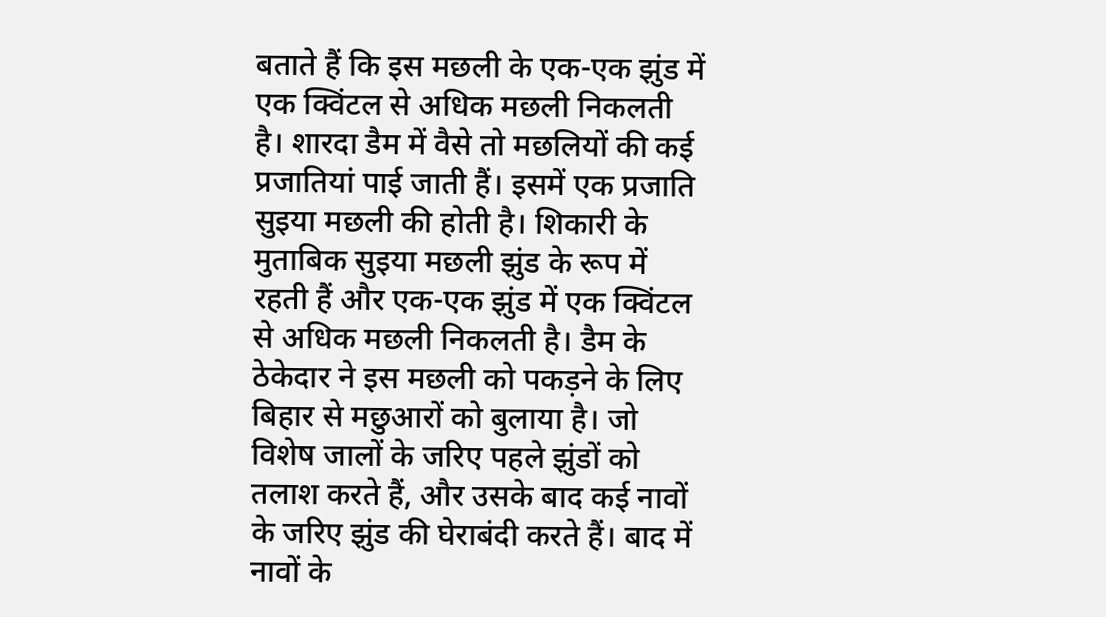बताते हैं कि इस मछली के एक-एक झुंड में एक क्विंटल से अधिक मछली निकलती है। शारदा डैम में वैसे तो मछलियों की कई प्रजातियां पाई जाती हैं। इसमें एक प्रजाति सुइया मछली की होती है। शिकारी के मुताबिक सुइया मछली झुंड के रूप में रहती हैं और एक-एक झुंड में एक क्विंटल से अधिक मछली निकलती है। डैम के ठेकेदार ने इस मछली को पकड़ने के लिए बिहार से मछुआरों को बुलाया है। जो विशेष जालों के जरिए पहले झुंडों को तलाश करते हैं, और उसके बाद कई नावों के जरिए झुंड की घेराबंदी करते हैं। बाद में नावों के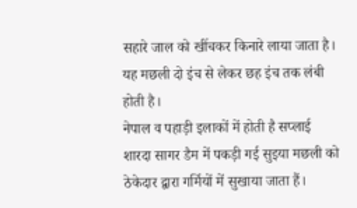सहारे जाल को खींचकर किनारे लाया जाता है। यह मछली दो इंच से लेकर छह इंच तक लंबी होती है।
नेपाल व पहाड़ी इलाकों में होती है सप्लाई
शारदा सागर डैम में पकड़ी गई सुइया मछली को ठेकेदार द्वारा गर्मियों में सुखाया जाता हैं।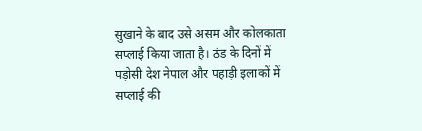सुखाने के बाद उसे असम और कोलकाता सप्लाई किया जाता है। ठंड के दिनों में पड़ोसी देश नेपाल और पहाड़ी इलाकों में सप्लाई की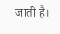जाती है।